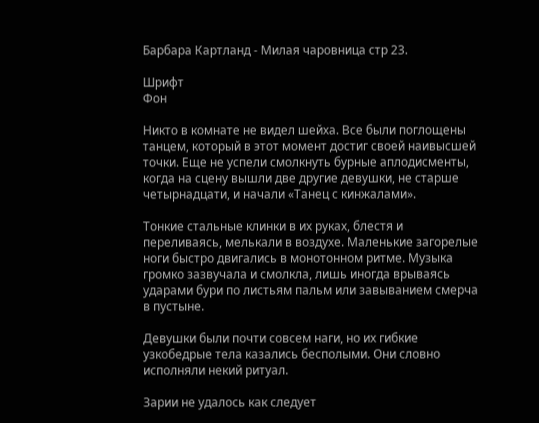Барбара Картланд - Милая чаровница стр 23.

Шрифт
Фон

Никто в комнате не видел шейха. Все были поглощены танцем, который в этот момент достиг своей наивысшей точки. Еще не успели смолкнуть бурные аплодисменты, когда на сцену вышли две другие девушки, не старше четырнадцати, и начали «Танец с кинжалами».

Тонкие стальные клинки в их руках, блестя и переливаясь, мелькали в воздухе. Маленькие загорелые ноги быстро двигались в монотонном ритме. Музыка громко зазвучала и смолкла, лишь иногда врываясь ударами бури по листьям пальм или завыванием смерча в пустыне.

Девушки были почти совсем наги, но их гибкие узкобедрые тела казались бесполыми. Они словно исполняли некий ритуал.

Зарии не удалось как следует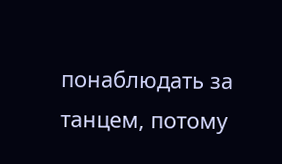понаблюдать за танцем, потому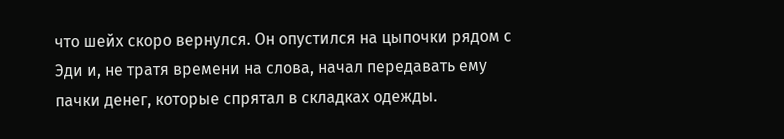что шейх скоро вернулся. Он опустился на цыпочки рядом с Эди и, не тратя времени на слова, начал передавать ему пачки денег, которые спрятал в складках одежды.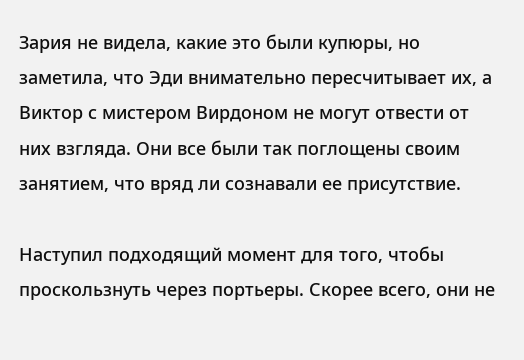Зария не видела, какие это были купюры, но заметила, что Эди внимательно пересчитывает их, а Виктор с мистером Вирдоном не могут отвести от них взгляда. Они все были так поглощены своим занятием, что вряд ли сознавали ее присутствие.

Наступил подходящий момент для того, чтобы проскользнуть через портьеры. Скорее всего, они не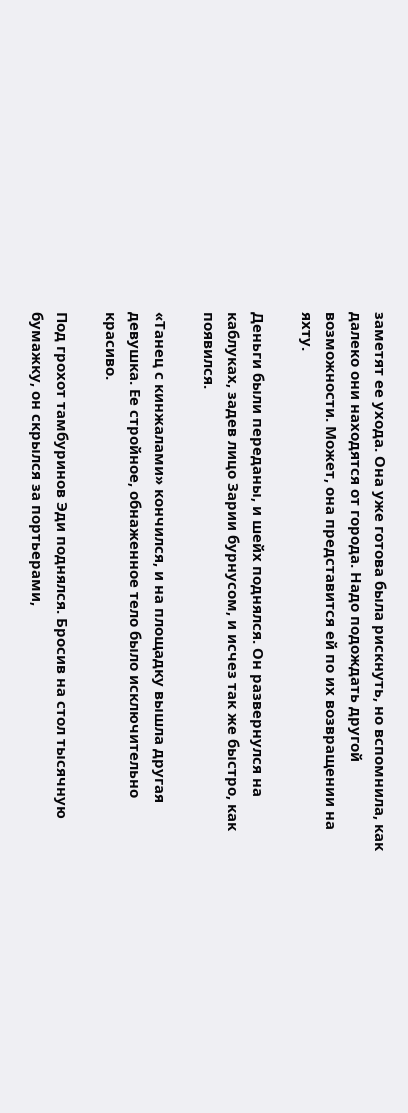заметят ее ухода. Она уже готова была рискнуть, но вспомнила, как далеко они находятся от города. Надо подождать другой возможности. Может, она представится ей по их возвращении на яхту.

Деньги были переданы, и шейх поднялся. Он развернулся на каблуках, задев лицо Зарии бурнусом, и исчез так же быстро, как появился.

«Танец с кинжалами» кончился, и на площадку вышла другая девушка. Ее стройное, обнаженное тело было исключительно красиво.

Под грохот тамбуринов Эди поднялся. Бросив на стол тысячную бумажку, он скрылся за портьерами,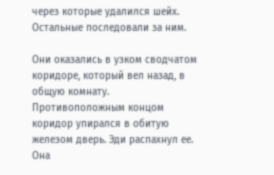через которые удалился шейх. Остальные последовали за ним.

Они оказались в узком сводчатом коридоре, который вел назад, в общую комнату. Противоположным концом коридор упирался в обитую железом дверь. Эди распахнул ее. Она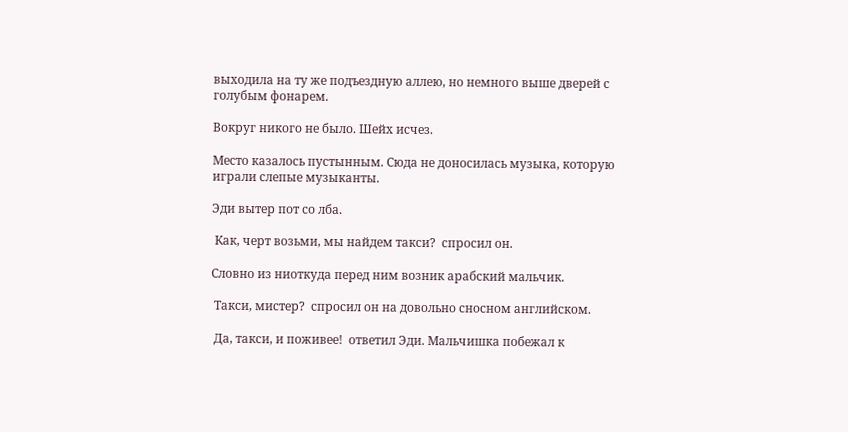выходила на ту же подъездную аллею, но немного выше дверей с голубым фонарем.

Вокруг никого не было. Шейх исчез.

Место казалось пустынным. Сюда не доносилась музыка, которую играли слепые музыканты.

Эди вытер пот со лба.

 Как, черт возьми, мы найдем такси?  спросил он.

Словно из ниоткуда перед ним возник арабский мальчик.

 Такси, мистер?  спросил он на довольно сносном английском.

 Да, такси, и поживее!  ответил Эди. Мальчишка побежал к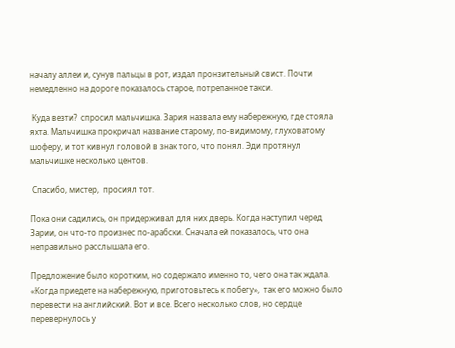началу аллеи и, сунув пальцы в рот, издал пронзительный свист. Почти немедленно на дороге показалось старое, потрепанное такси.

 Куда везти?  спросил мальчишка. Зария назвала ему набережную, где стояла яхта. Мальчишка прокричал название старому, по-видимому, глуховатому шоферу, и тот кивнул головой в знак того, что понял. Эди протянул мальчишке несколько центов.

 Спасибо, мистер,  просиял тот.

Пока они садились, он придерживал для них дверь. Когда наступил черед Зарии, он что-то произнес по-арабски. Сначала ей показалось, что она неправильно расслышала его.

Предложение было коротким, но содержало именно то, чего она так ждала. «Когда приедете на набережную, приготовьтесь к побегу»,  так его можно было перевести на английский. Вот и все. Всего несколько слов, но сердце перевернулось у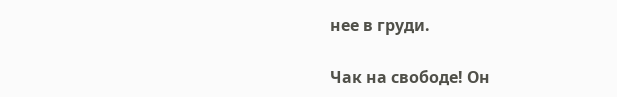нее в груди.

Чак на свободе! Он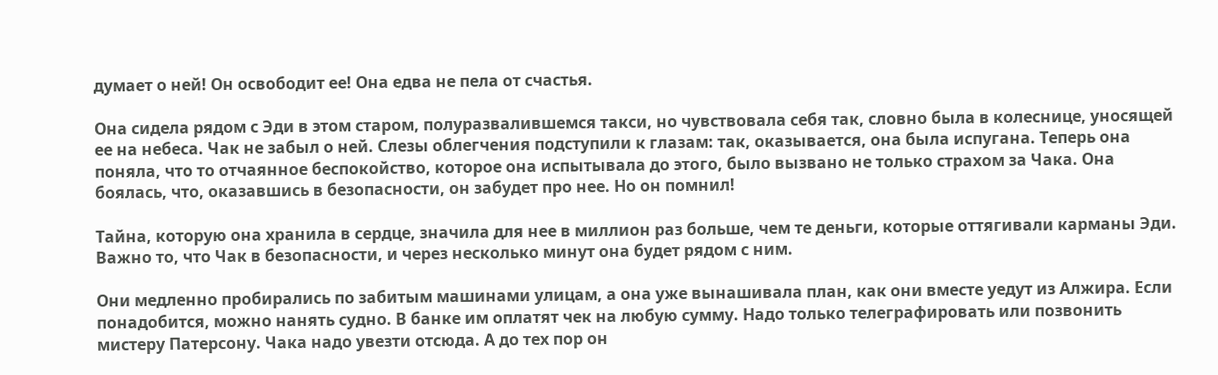думает о ней! Он освободит ее! Она едва не пела от счастья.

Она сидела рядом с Эди в этом старом, полуразвалившемся такси, но чувствовала себя так, словно была в колеснице, уносящей ее на небеса. Чак не забыл о ней. Слезы облегчения подступили к глазам: так, оказывается, она была испугана. Теперь она поняла, что то отчаянное беспокойство, которое она испытывала до этого, было вызвано не только страхом за Чака. Она боялась, что, оказавшись в безопасности, он забудет про нее. Но он помнил!

Тайна, которую она хранила в сердце, значила для нее в миллион раз больше, чем те деньги, которые оттягивали карманы Эди. Важно то, что Чак в безопасности, и через несколько минут она будет рядом с ним.

Они медленно пробирались по забитым машинами улицам, а она уже вынашивала план, как они вместе уедут из Алжира. Если понадобится, можно нанять судно. В банке им оплатят чек на любую сумму. Надо только телеграфировать или позвонить мистеру Патерсону. Чака надо увезти отсюда. А до тех пор он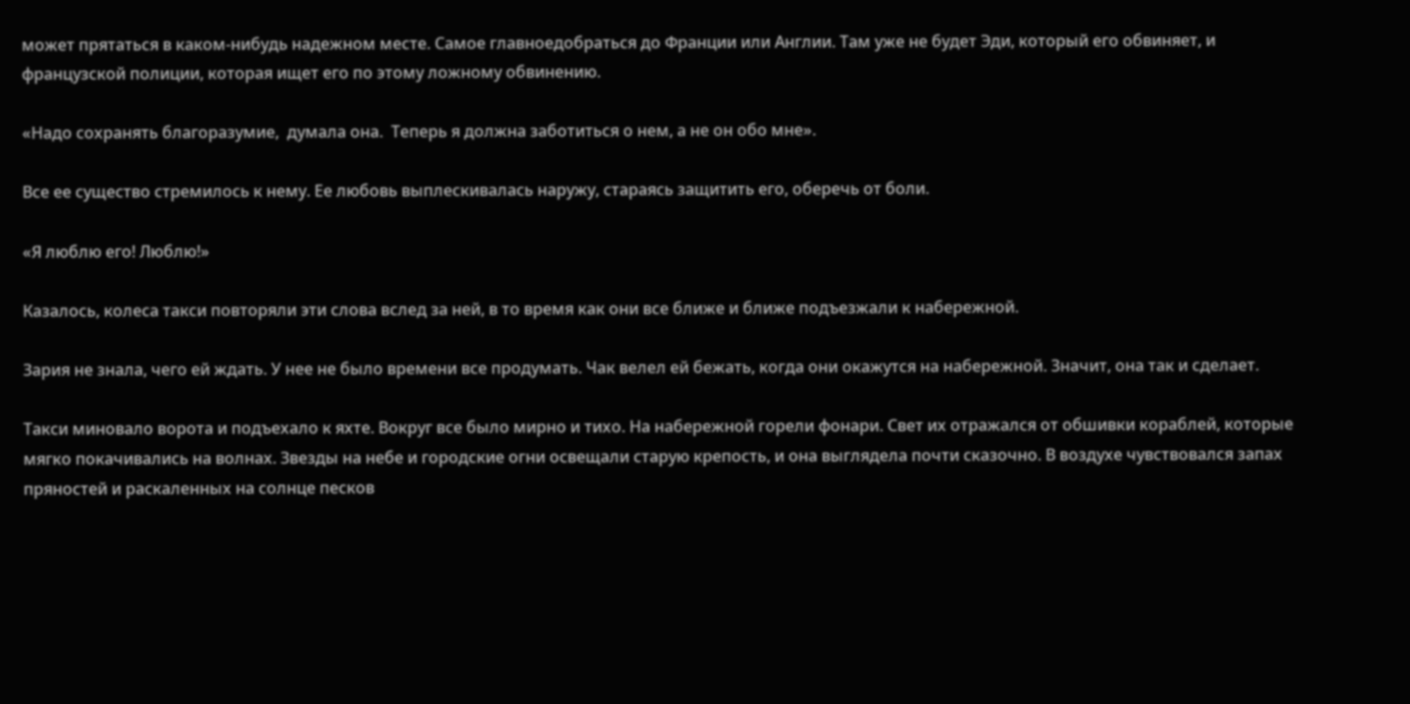может прятаться в каком-нибудь надежном месте. Самое главноедобраться до Франции или Англии. Там уже не будет Эди, который его обвиняет, и французской полиции, которая ищет его по этому ложному обвинению.

«Надо сохранять благоразумие,  думала она.  Теперь я должна заботиться о нем, а не он обо мне».

Все ее существо стремилось к нему. Ее любовь выплескивалась наружу, стараясь защитить его, оберечь от боли.

«Я люблю его! Люблю!»

Казалось, колеса такси повторяли эти слова вслед за ней, в то время как они все ближе и ближе подъезжали к набережной.

Зария не знала, чего ей ждать. У нее не было времени все продумать. Чак велел ей бежать, когда они окажутся на набережной. Значит, она так и сделает.

Такси миновало ворота и подъехало к яхте. Вокруг все было мирно и тихо. На набережной горели фонари. Свет их отражался от обшивки кораблей, которые мягко покачивались на волнах. Звезды на небе и городские огни освещали старую крепость, и она выглядела почти сказочно. В воздухе чувствовался запах пряностей и раскаленных на солнце песков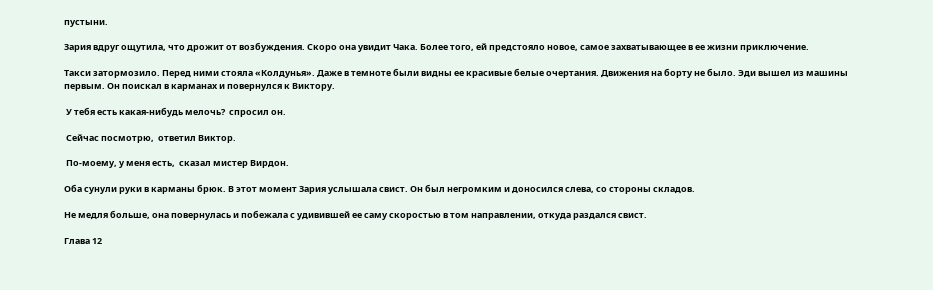пустыни.

Зария вдруг ощутила, что дрожит от возбуждения. Скоро она увидит Чака. Более того, ей предстояло новое, самое захватывающее в ее жизни приключение.

Такси затормозило. Перед ними стояла «Колдунья». Даже в темноте были видны ее красивые белые очертания. Движения на борту не было. Эди вышел из машины первым. Он поискал в карманах и повернулся к Виктору.

 У тебя есть какая-нибудь мелочь?  спросил он.

 Сейчас посмотрю,  ответил Виктор.

 По-моему, у меня есть,  сказал мистер Вирдон.

Оба сунули руки в карманы брюк. В этот момент Зария услышала свист. Он был негромким и доносился слева, со стороны складов.

Не медля больше, она повернулась и побежала с удивившей ее саму скоростью в том направлении, откуда раздался свист.

Глава 12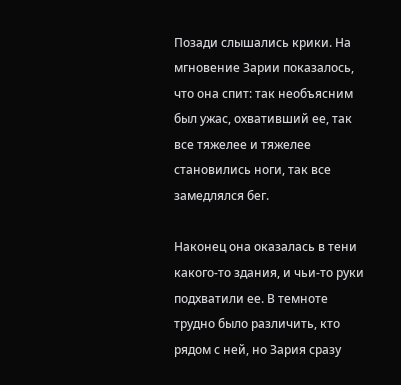Позади слышались крики. На мгновение Зарии показалось, что она спит: так необъясним был ужас, охвативший ее, так все тяжелее и тяжелее становились ноги, так все замедлялся бег.

Наконец она оказалась в тени какого-то здания, и чьи-то руки подхватили ее. В темноте трудно было различить, кто рядом с ней, но Зария сразу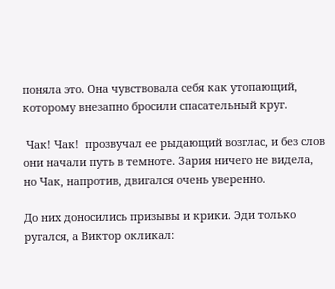поняла это. Она чувствовала себя как утопающий, которому внезапно бросили спасательный круг.

 Чак! Чак!  прозвучал ее рыдающий возглас, и без слов они начали путь в темноте. Зария ничего не видела, но Чак, напротив, двигался очень уверенно.

До них доносились призывы и крики. Эди только ругался, а Виктор окликал: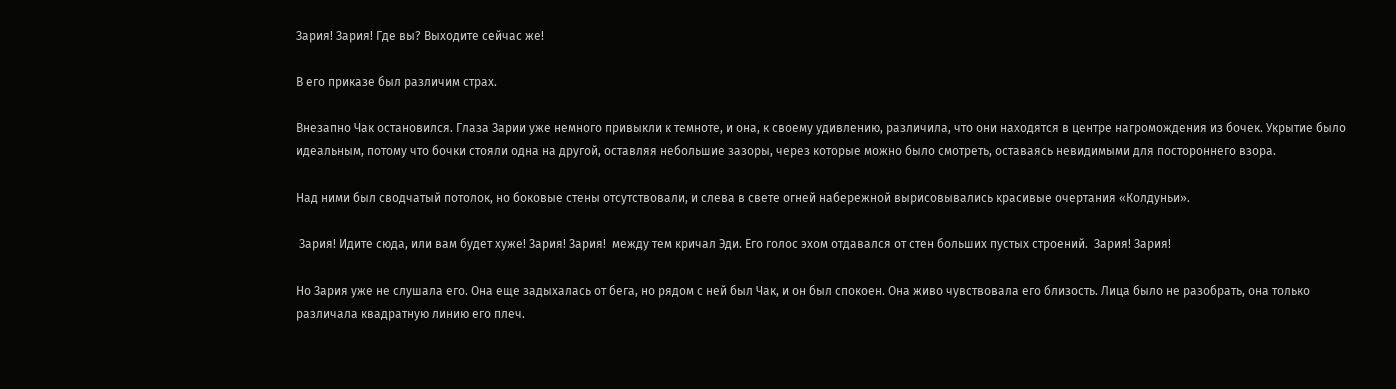Зария! Зария! Где вы? Выходите сейчас же!

В его приказе был различим страх.

Внезапно Чак остановился. Глаза Зарии уже немного привыкли к темноте, и она, к своему удивлению, различила, что они находятся в центре нагромождения из бочек. Укрытие было идеальным, потому что бочки стояли одна на другой, оставляя небольшие зазоры, через которые можно было смотреть, оставаясь невидимыми для постороннего взора.

Над ними был сводчатый потолок, но боковые стены отсутствовали, и слева в свете огней набережной вырисовывались красивые очертания «Колдуньи».

 Зария! Идите сюда, или вам будет хуже! Зария! Зария!  между тем кричал Эди. Его голос эхом отдавался от стен больших пустых строений.  Зария! Зария!

Но Зария уже не слушала его. Она еще задыхалась от бега, но рядом с ней был Чак, и он был спокоен. Она живо чувствовала его близость. Лица было не разобрать, она только различала квадратную линию его плеч.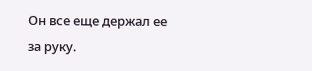Он все еще держал ее за руку.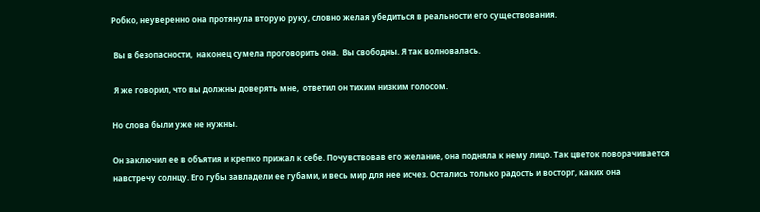Робко, неуверенно она протянула вторую руку, словно желая убедиться в реальности его существования.

 Вы в безопасности,  наконец сумела проговорить она.  Вы свободны. Я так волновалась.

 Я же говорил, что вы должны доверять мне,  ответил он тихим низким голосом.

Но слова были уже не нужны.

Он заключил ее в объятия и крепко прижал к себе. Почувствовав его желание, она подняла к нему лицо. Так цветок поворачивается навстречу солнцу. Его губы завладели ее губами, и весь мир для нее исчез. Остались только радость и восторг, каких она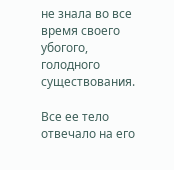не знала во все время своего убогого, голодного существования.

Все ее тело отвечало на его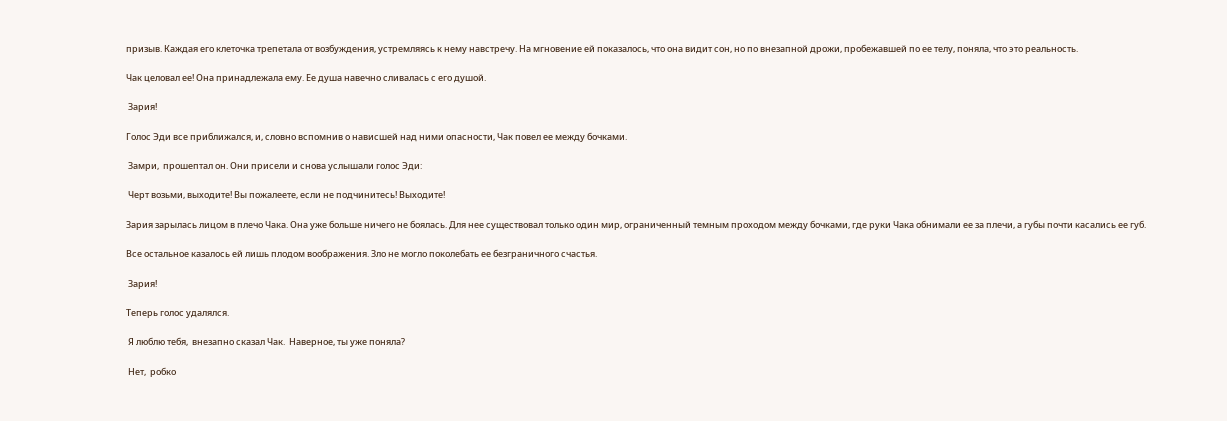призыв. Каждая его клеточка трепетала от возбуждения, устремляясь к нему навстречу. На мгновение ей показалось, что она видит сон, но по внезапной дрожи, пробежавшей по ее телу, поняла, что это реальность.

Чак целовал ее! Она принадлежала ему. Ее душа навечно сливалась с его душой.

 Зария!

Голос Эди все приближался, и, словно вспомнив о нависшей над ними опасности, Чак повел ее между бочками.

 Замри,  прошептал он. Они присели и снова услышали голос Эди:

 Черт возьми, выходите! Вы пожалеете, если не подчинитесь! Выходите!

Зария зарылась лицом в плечо Чака. Она уже больше ничего не боялась. Для нее существовал только один мир, ограниченный темным проходом между бочками, где руки Чака обнимали ее за плечи, а губы почти касались ее губ.

Все остальное казалось ей лишь плодом воображения. Зло не могло поколебать ее безграничного счастья.

 Зария!

Теперь голос удалялся.

 Я люблю тебя,  внезапно сказал Чак.  Наверное, ты уже поняла?

 Нет,  робко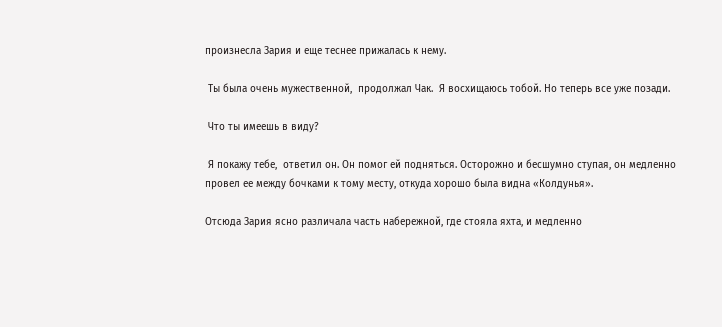произнесла Зария и еще теснее прижалась к нему.

 Ты была очень мужественной,  продолжал Чак.  Я восхищаюсь тобой. Но теперь все уже позади.

 Что ты имеешь в виду?

 Я покажу тебе,  ответил он. Он помог ей подняться. Осторожно и бесшумно ступая, он медленно провел ее между бочками к тому месту, откуда хорошо была видна «Колдунья».

Отсюда Зария ясно различала часть набережной, где стояла яхта, и медленно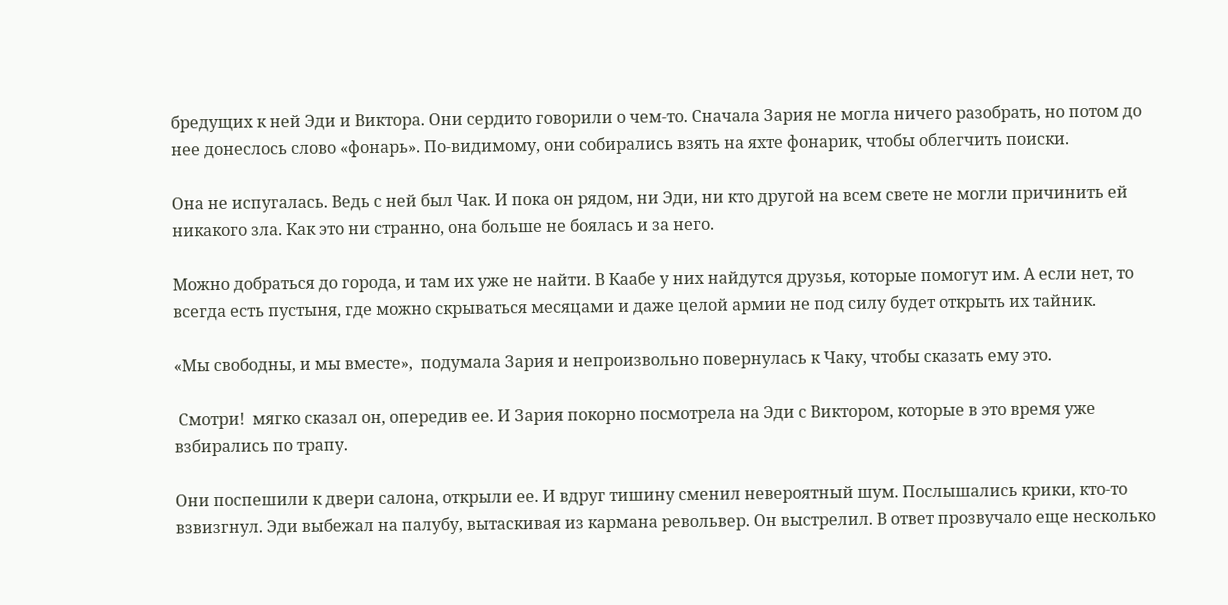бредущих к ней Эди и Виктора. Они сердито говорили о чем-то. Сначала Зария не могла ничего разобрать, но потом до нее донеслось слово «фонарь». По-видимому, они собирались взять на яхте фонарик, чтобы облегчить поиски.

Она не испугалась. Ведь с ней был Чак. И пока он рядом, ни Эди, ни кто другой на всем свете не могли причинить ей никакого зла. Как это ни странно, она больше не боялась и за него.

Можно добраться до города, и там их уже не найти. В Каабе у них найдутся друзья, которые помогут им. А если нет, то всегда есть пустыня, где можно скрываться месяцами и даже целой армии не под силу будет открыть их тайник.

«Мы свободны, и мы вместе»,  подумала Зария и непроизвольно повернулась к Чаку, чтобы сказать ему это.

 Смотри!  мягко сказал он, опередив ее. И Зария покорно посмотрела на Эди с Виктором, которые в это время уже взбирались по трапу.

Они поспешили к двери салона, открыли ее. И вдруг тишину сменил невероятный шум. Послышались крики, кто-то взвизгнул. Эди выбежал на палубу, вытаскивая из кармана револьвер. Он выстрелил. В ответ прозвучало еще несколько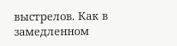выстрелов. Как в замедленном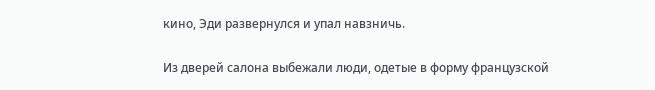кино, Эди развернулся и упал навзничь.

Из дверей салона выбежали люди, одетые в форму французской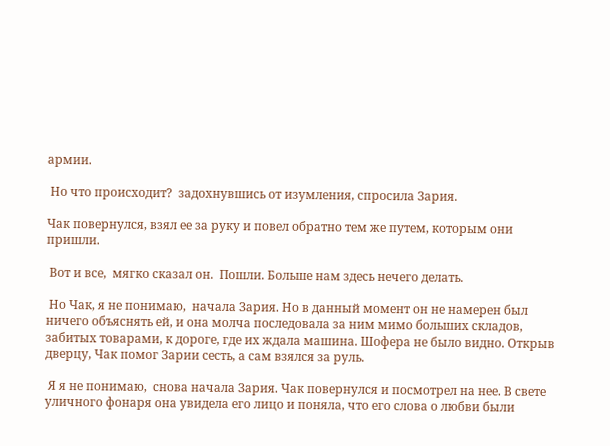армии.

 Но что происходит?  задохнувшись от изумления, спросила Зария.

Чак повернулся, взял ее за руку и повел обратно тем же путем, которым они пришли.

 Вот и все,  мягко сказал он.  Пошли. Больше нам здесь нечего делать.

 Но Чак, я не понимаю,  начала Зария. Но в данный момент он не намерен был ничего объяснять ей, и она молча последовала за ним мимо больших складов, забитых товарами, к дороге, где их ждала машина. Шофера не было видно. Открыв дверцу, Чак помог Зарии сесть, а сам взялся за руль.

 Я я не понимаю,  снова начала Зария. Чак повернулся и посмотрел на нее. В свете уличного фонаря она увидела его лицо и поняла, что его слова о любви были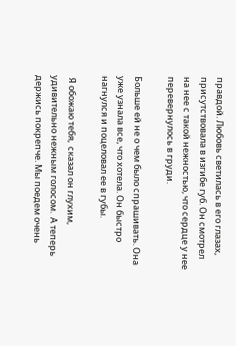правдой. Любовь светилась в его глазах, присутствовала в изгибе губ. Он смотрел на нее с такой нежностью, что сердце у нее перевернулось в груди.

Больше ей не о чем было спрашивать. Она уже узнала все, что хотела. Он быстро нагнулся и поцеловал ее в губы.

 Я обожаю тебя,  сказал он глухим, удивительно нежным голосом.  А теперь держись покрепче. Мы поедем очень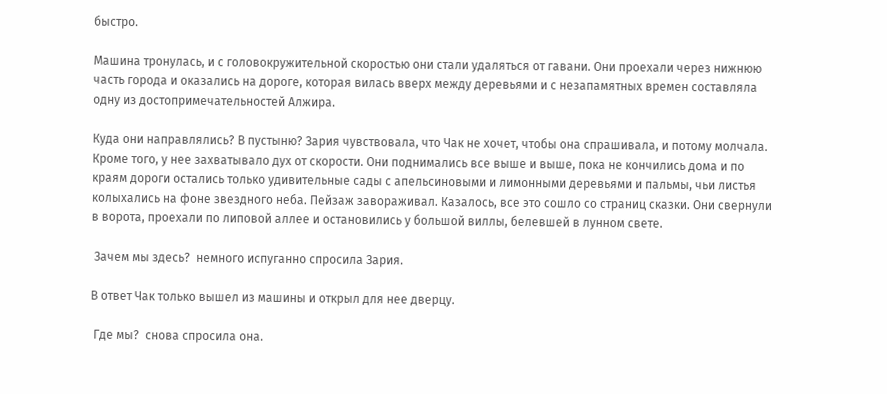быстро.

Машина тронулась, и с головокружительной скоростью они стали удаляться от гавани. Они проехали через нижнюю часть города и оказались на дороге, которая вилась вверх между деревьями и с незапамятных времен составляла одну из достопримечательностей Алжира.

Куда они направлялись? В пустыню? Зария чувствовала, что Чак не хочет, чтобы она спрашивала, и потому молчала. Кроме того, у нее захватывало дух от скорости. Они поднимались все выше и выше, пока не кончились дома и по краям дороги остались только удивительные сады с апельсиновыми и лимонными деревьями и пальмы, чьи листья колыхались на фоне звездного неба. Пейзаж завораживал. Казалось, все это сошло со страниц сказки. Они свернули в ворота, проехали по липовой аллее и остановились у большой виллы, белевшей в лунном свете.

 Зачем мы здесь?  немного испуганно спросила Зария.

В ответ Чак только вышел из машины и открыл для нее дверцу.

 Где мы?  снова спросила она.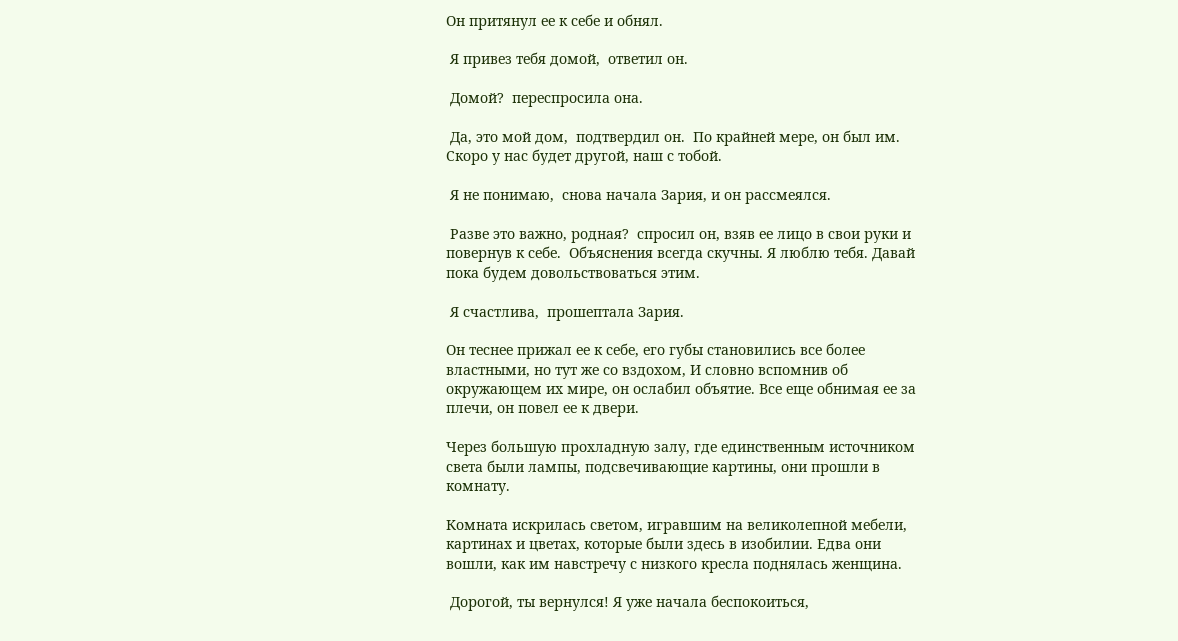Он притянул ее к себе и обнял.

 Я привез тебя домой,  ответил он.

 Домой?  переспросила она.

 Да, это мой дом,  подтвердил он.  По крайней мере, он был им. Скоро у нас будет другой, наш с тобой.

 Я не понимаю,  снова начала Зария, и он рассмеялся.

 Разве это важно, родная?  спросил он, взяв ее лицо в свои руки и повернув к себе.  Объяснения всегда скучны. Я люблю тебя. Давай пока будем довольствоваться этим.

 Я счастлива,  прошептала Зария.

Он теснее прижал ее к себе, его губы становились все более властными, но тут же со вздохом, И словно вспомнив об окружающем их мире, он ослабил объятие. Все еще обнимая ее за плечи, он повел ее к двери.

Через большую прохладную залу, где единственным источником света были лампы, подсвечивающие картины, они прошли в комнату.

Комната искрилась светом, игравшим на великолепной мебели, картинах и цветах, которые были здесь в изобилии. Едва они вошли, как им навстречу с низкого кресла поднялась женщина.

 Дорогой, ты вернулся! Я уже начала беспокоиться,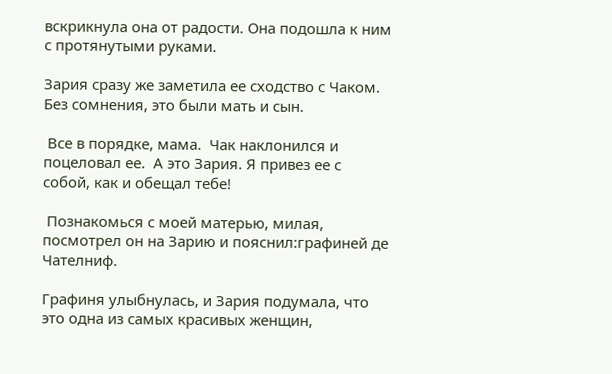вскрикнула она от радости. Она подошла к ним с протянутыми руками.

Зария сразу же заметила ее сходство с Чаком. Без сомнения, это были мать и сын.

 Все в порядке, мама.  Чак наклонился и поцеловал ее.  А это Зария. Я привез ее с собой, как и обещал тебе!

 Познакомься с моей матерью, милая,  посмотрел он на Зарию и пояснил:графиней де Чателниф.

Графиня улыбнулась, и Зария подумала, что это одна из самых красивых женщин,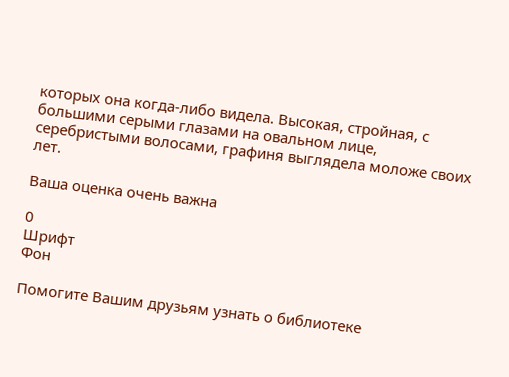которых она когда-либо видела. Высокая, стройная, с большими серыми глазами на овальном лице, серебристыми волосами, графиня выглядела моложе своих лет.

Ваша оценка очень важна

0
Шрифт
Фон

Помогите Вашим друзьям узнать о библиотеке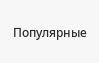Популярные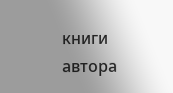книги автора